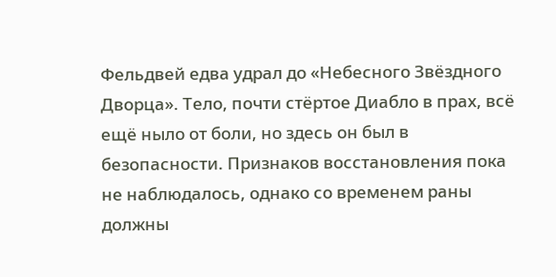Фельдвей едва удрал до «Небесного Звёздного Дворца». Тело, почти стёртое Диабло в прах, всё ещё ныло от боли, но здесь он был в безопасности. Признаков восстановления пока не наблюдалось, однако со временем раны должны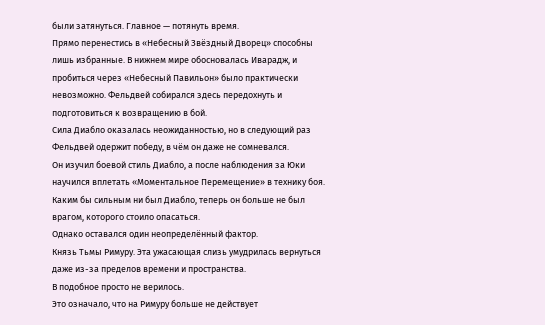были затянуться. Главное — потянуть время.
Прямо перенестись в «Небесный Звёздный Дворец» способны лишь избранные. В нижнем мире обосновалась Иварадж, и пробиться через «Небесный Павильон» было практически невозможно. Фельдвей собирался здесь передохнуть и подготовиться к возвращению в бой.
Сила Диабло оказалась неожиданностью, но в следующий раз Фельдвей одержит победу, в чём он даже не сомневался.
Он изучил боевой стиль Диабло, а после наблюдения за Юки научился вплетать «Моментальное Перемещение» в технику боя. Каким бы сильным ни был Диабло, теперь он больше не был врагом, которого стоило опасаться.
Однако оставался один неопределённый фактор.
Князь Тьмы Римуру. Эта ужасающая слизь умудрилась вернуться даже из-за пределов времени и пространства.
В подобное просто не верилось.
Это означало, что на Римуру больше не действует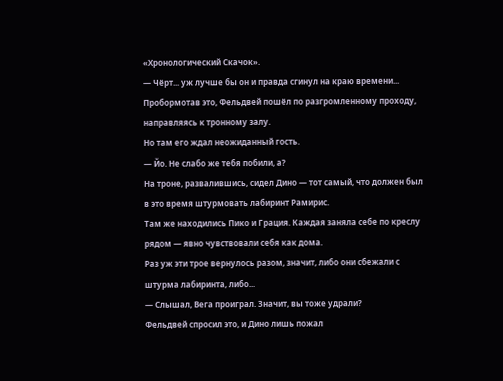«Хронологический Скачок».
— Чёрт... уж лучше бы он и правда сгинул на краю времени...
Пробормотав это, Фельдвей пошёл по разгромленному проходу, направляясь к тронному залу.
Но там его ждал неожиданный гость.
— Йо. Не слабо же тебя побили, а?
На троне, развалившись, сидел Дино — тот самый, что должен был в это время штурмовать лабиринт Рамирис.
Там же находились Пико и Грация. Каждая заняла себе по креслу рядом — явно чувствовали себя как дома.
Раз уж эти трое вернулось разом, значит, либо они сбежали с штурма лабиринта, либо...
— Слышал, Вега проиграл. Значит, вы тоже удрали?
Фельдвей спросил это, и Дино лишь пожал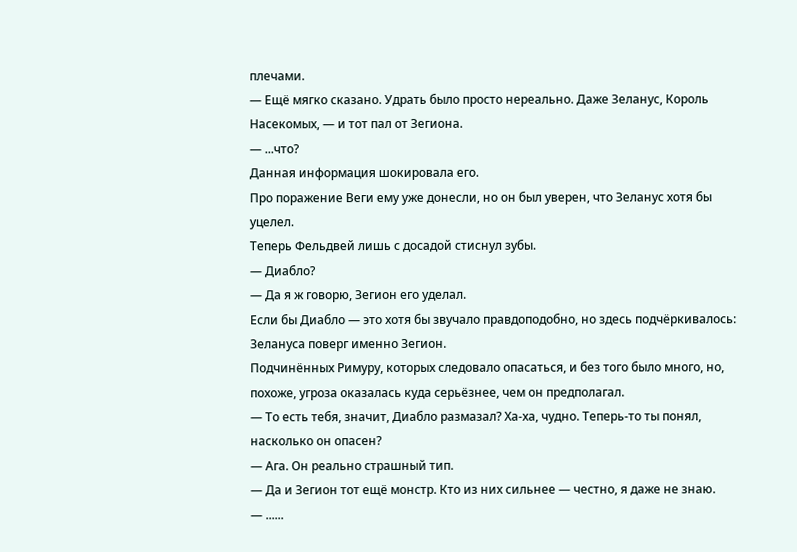плечами.
— Ещё мягко сказано. Удрать было просто нереально. Даже Зеланус, Король Насекомых, — и тот пал от Зегиона.
— ...что?
Данная информация шокировала его.
Про поражение Веги ему уже донесли, но он был уверен, что Зеланус хотя бы уцелел.
Теперь Фельдвей лишь с досадой стиснул зубы.
— Диабло?
— Да я ж говорю, Зегион его уделал.
Если бы Диабло — это хотя бы звучало правдоподобно, но здесь подчёркивалось: Зелануса поверг именно Зегион.
Подчинённых Римуру, которых следовало опасаться, и без того было много, но, похоже, угроза оказалась куда серьёзнее, чем он предполагал.
— То есть тебя, значит, Диабло размазал? Ха-ха, чудно. Теперь-то ты понял, насколько он опасен?
— Ага. Он реально страшный тип.
— Да и Зегион тот ещё монстр. Кто из них сильнее — честно, я даже не знаю.
— ......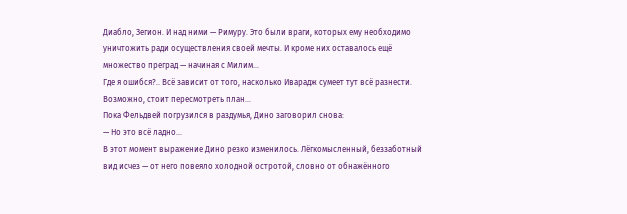Диабло, Зегион. И над ними — Римуру. Это были враги, которых ему необходимо уничтожить ради осуществления своей мечты. И кроме них оставалось ещё множество преград — начиная с Милим...
Где я ошибся?.. Всё зависит от того, насколько Иварадж сумеет тут всё разнести. Возможно, стоит пересмотреть план...
Пока Фельдвей погрузился в раздумья, Дино заговорил снова:
— Но это всё ладно...
В этот момент выражение Дино резко изменилось. Лёгкомысленный, беззаботный вид исчез — от него повеяло холодной остротой, словно от обнажённого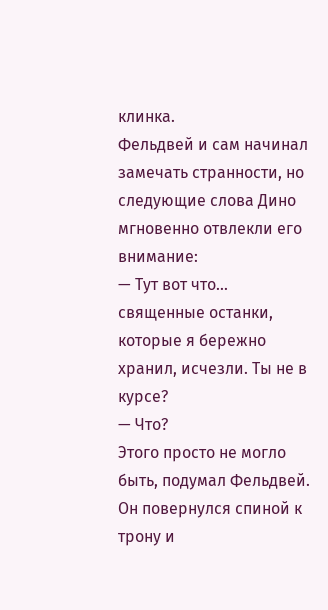клинка.
Фельдвей и сам начинал замечать странности, но следующие слова Дино мгновенно отвлекли его внимание:
— Тут вот что... священные останки, которые я бережно хранил, исчезли. Ты не в курсе?
— Что?
Этого просто не могло быть, подумал Фельдвей.
Он повернулся спиной к трону и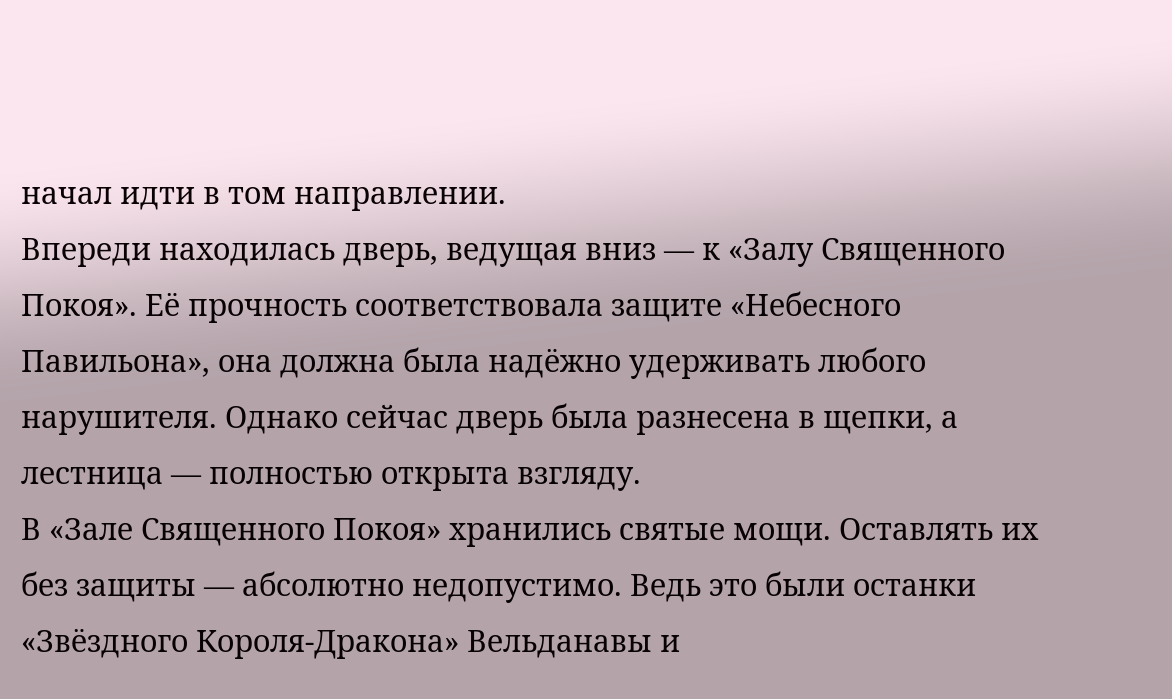начал идти в том направлении.
Впереди находилась дверь, ведущая вниз — к «Залу Священного Покоя». Её прочность соответствовала защите «Небесного Павильона», она должна была надёжно удерживать любого нарушителя. Однако сейчас дверь была разнесена в щепки, а лестница — полностью открыта взгляду.
В «Зале Священного Покоя» хранились святые мощи. Оставлять их без защиты — абсолютно недопустимо. Ведь это были останки «Звёздного Короля-Дракона» Вельданавы и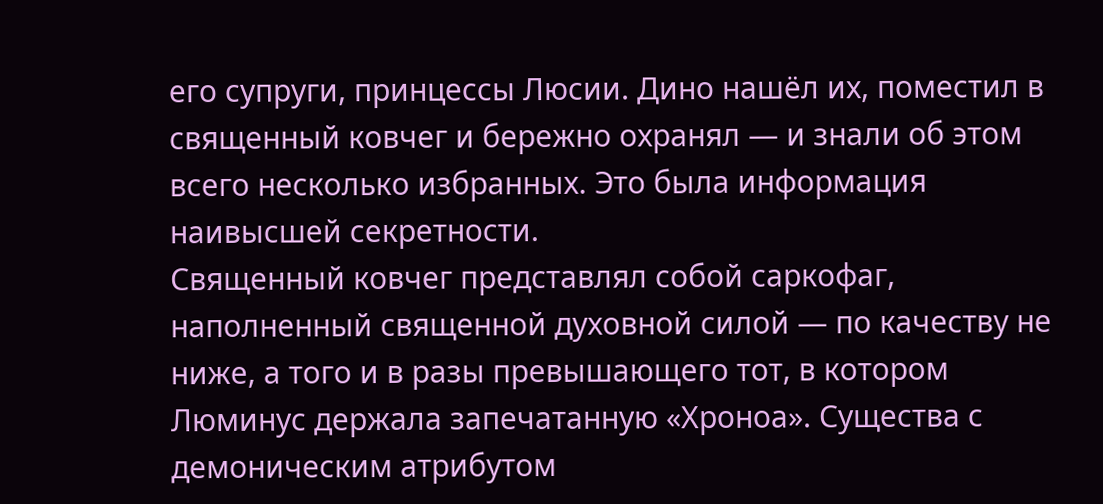его супруги, принцессы Люсии. Дино нашёл их, поместил в священный ковчег и бережно охранял — и знали об этом всего несколько избранных. Это была информация наивысшей секретности.
Священный ковчег представлял собой саркофаг, наполненный священной духовной силой — по качеству не ниже, а того и в разы превышающего тот, в котором Люминус держала запечатанную «Хроноа». Существа с демоническим атрибутом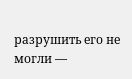разрушить его не могли —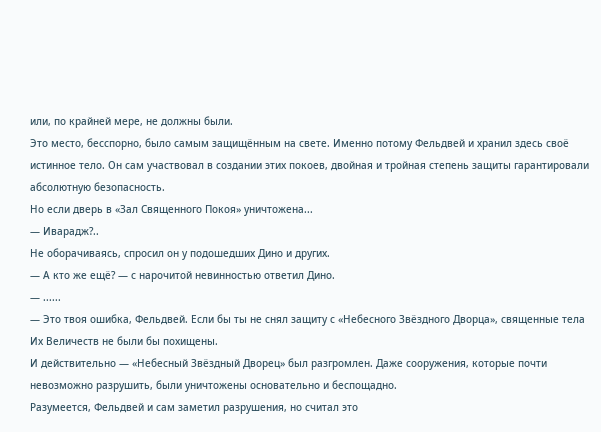или, по крайней мере, не должны были.
Это место, бесспорно, было самым защищённым на свете. Именно потому Фельдвей и хранил здесь своё истинное тело. Он сам участвовал в создании этих покоев, двойная и тройная степень защиты гарантировали абсолютную безопасность.
Но если дверь в «Зал Священного Покоя» уничтожена...
— Иварадж?..
Не оборачиваясь, спросил он у подошедших Дино и других.
— А кто же ещё? — с нарочитой невинностью ответил Дино.
— ......
— Это твоя ошибка, Фельдвей. Если бы ты не снял защиту с «Небесного Звёздного Дворца», священные тела Их Величеств не были бы похищены.
И действительно — «Небесный Звёздный Дворец» был разгромлен. Даже сооружения, которые почти невозможно разрушить, были уничтожены основательно и беспощадно.
Разумеется, Фельдвей и сам заметил разрушения, но считал это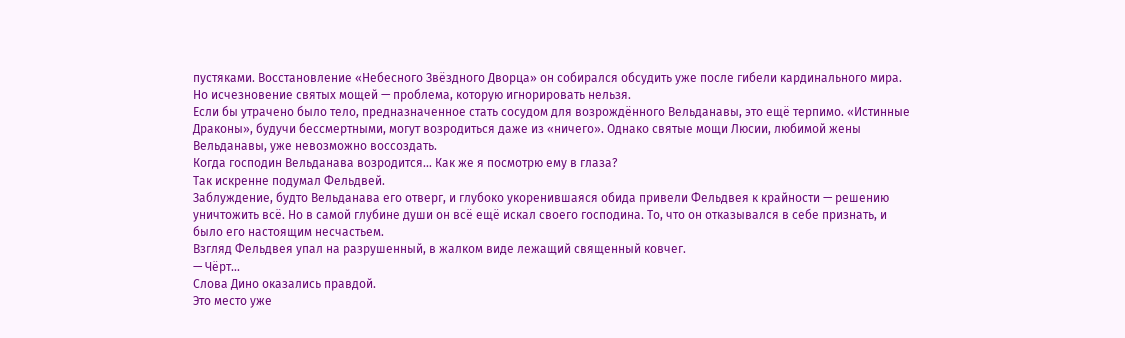пустяками. Восстановление «Небесного Звёздного Дворца» он собирался обсудить уже после гибели кардинального мира. Но исчезновение святых мощей — проблема, которую игнорировать нельзя.
Если бы утрачено было тело, предназначенное стать сосудом для возрождённого Вельданавы, это ещё терпимо. «Истинные Драконы», будучи бессмертными, могут возродиться даже из «ничего». Однако святые мощи Люсии, любимой жены Вельданавы, уже невозможно воссоздать.
Когда господин Вельданава возродится... Как же я посмотрю ему в глаза?
Так искренне подумал Фельдвей.
Заблуждение, будто Вельданава его отверг, и глубоко укоренившаяся обида привели Фельдвея к крайности — решению уничтожить всё. Но в самой глубине души он всё ещё искал своего господина. То, что он отказывался в себе признать, и было его настоящим несчастьем.
Взгляд Фельдвея упал на разрушенный, в жалком виде лежащий священный ковчег.
— Чёрт...
Слова Дино оказались правдой.
Это место уже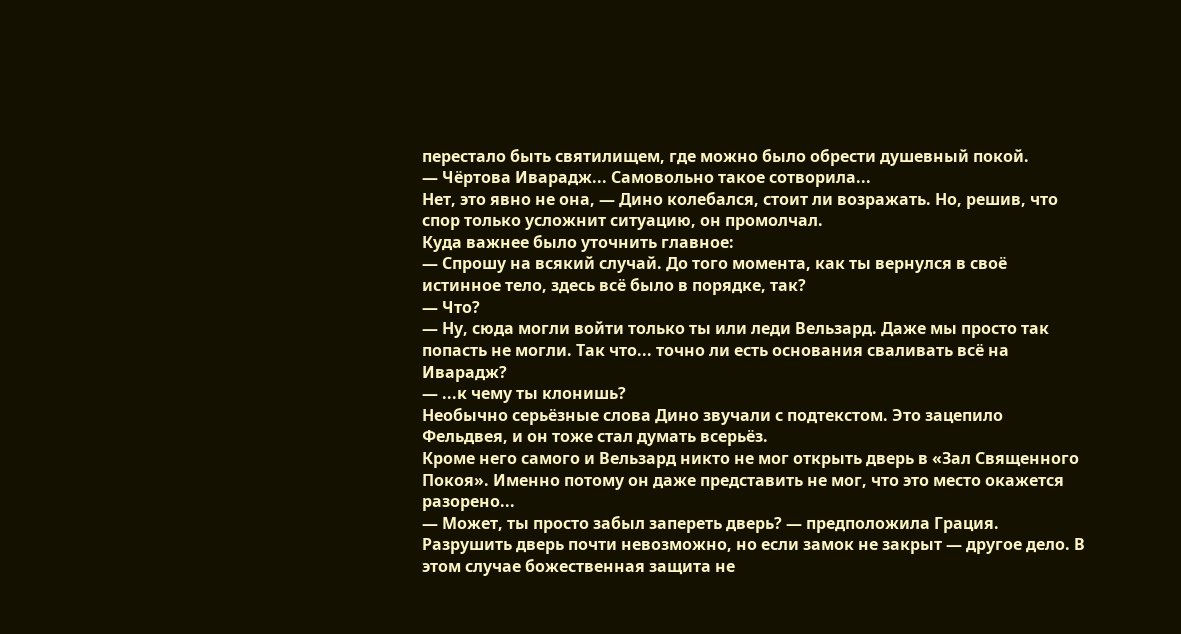перестало быть святилищем, где можно было обрести душевный покой.
— Чёртова Иварадж... Самовольно такое сотворила...
Нет, это явно не она, — Дино колебался, стоит ли возражать. Но, решив, что спор только усложнит ситуацию, он промолчал.
Куда важнее было уточнить главное:
— Спрошу на всякий случай. До того момента, как ты вернулся в своё истинное тело, здесь всё было в порядке, так?
— Что?
— Ну, сюда могли войти только ты или леди Вельзард. Даже мы просто так попасть не могли. Так что... точно ли есть основания сваливать всё на Иварадж?
— ...к чему ты клонишь?
Необычно серьёзные слова Дино звучали с подтекстом. Это зацепило Фельдвея, и он тоже стал думать всерьёз.
Кроме него самого и Вельзард никто не мог открыть дверь в «Зал Священного Покоя». Именно потому он даже представить не мог, что это место окажется разорено...
— Может, ты просто забыл запереть дверь? — предположила Грация.
Разрушить дверь почти невозможно, но если замок не закрыт — другое дело. В этом случае божественная защита не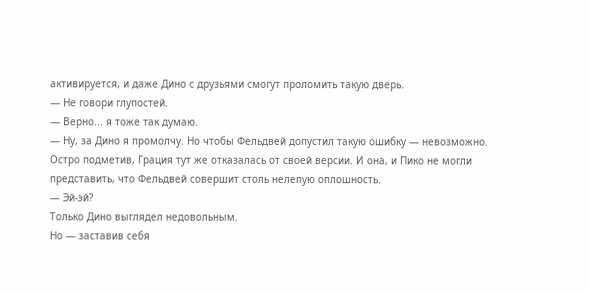активируется, и даже Дино с друзьями смогут проломить такую дверь.
— Не говори глупостей.
— Верно... я тоже так думаю.
— Ну, за Дино я промолчу. Но чтобы Фельдвей допустил такую ошибку — невозможно.
Остро подметив, Грация тут же отказалась от своей версии. И она, и Пико не могли представить, что Фельдвей совершит столь нелепую оплошность.
— Эй-эй?
Только Дино выглядел недовольным.
Но — заставив себя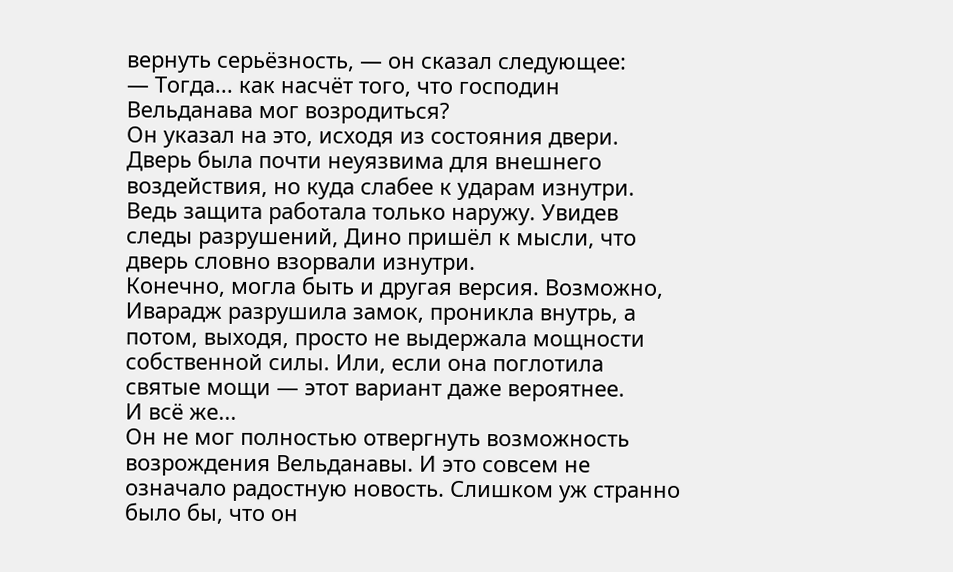вернуть серьёзность, — он сказал следующее:
— Тогда... как насчёт того, что господин Вельданава мог возродиться?
Он указал на это, исходя из состояния двери.
Дверь была почти неуязвима для внешнего воздействия, но куда слабее к ударам изнутри. Ведь защита работала только наружу. Увидев следы разрушений, Дино пришёл к мысли, что дверь словно взорвали изнутри.
Конечно, могла быть и другая версия. Возможно, Иварадж разрушила замок, проникла внутрь, а потом, выходя, просто не выдержала мощности собственной силы. Или, если она поглотила святые мощи — этот вариант даже вероятнее.
И всё же...
Он не мог полностью отвергнуть возможность возрождения Вельданавы. И это совсем не означало радостную новость. Слишком уж странно было бы, что он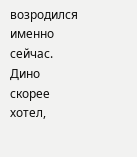возродился именно сейчас. Дино скорее хотел,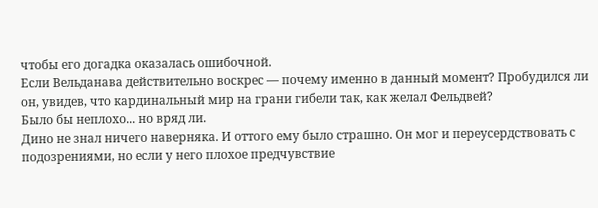чтобы его догадка оказалась ошибочной.
Если Вельданава действительно воскрес — почему именно в данный момент? Пробудился ли он, увидев, что кардинальный мир на грани гибели так, как желал Фельдвей?
Было бы неплохо... но вряд ли.
Дино не знал ничего наверняка. И оттого ему было страшно. Он мог и переусердствовать с подозрениями, но если у него плохое предчувствие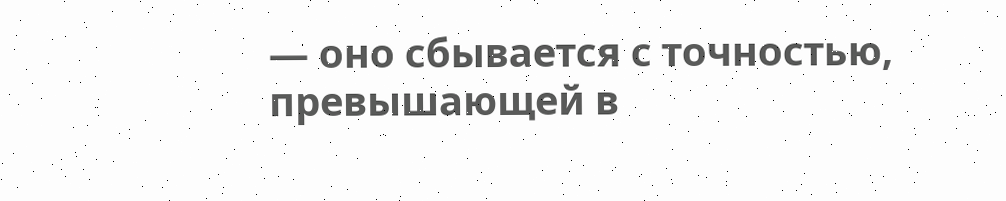— оно сбывается с точностью, превышающей в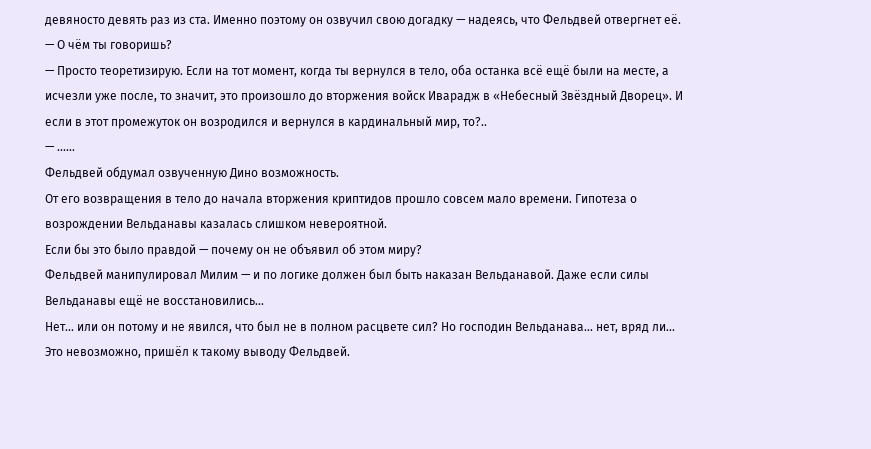девяносто девять раз из ста. Именно поэтому он озвучил свою догадку — надеясь, что Фельдвей отвергнет её.
— О чём ты говоришь?
— Просто теоретизирую. Если на тот момент, когда ты вернулся в тело, оба останка всё ещё были на месте, а исчезли уже после, то значит, это произошло до вторжения войск Иварадж в «Небесный Звёздный Дворец». И если в этот промежуток он возродился и вернулся в кардинальный мир, то?..
— ......
Фельдвей обдумал озвученную Дино возможность.
От его возвращения в тело до начала вторжения криптидов прошло совсем мало времени. Гипотеза о возрождении Вельданавы казалась слишком невероятной.
Если бы это было правдой — почему он не объявил об этом миру?
Фельдвей манипулировал Милим — и по логике должен был быть наказан Вельданавой. Даже если силы Вельданавы ещё не восстановились...
Нет... или он потому и не явился, что был не в полном расцвете сил? Но господин Вельданава... нет, вряд ли...
Это невозможно, пришёл к такому выводу Фельдвей.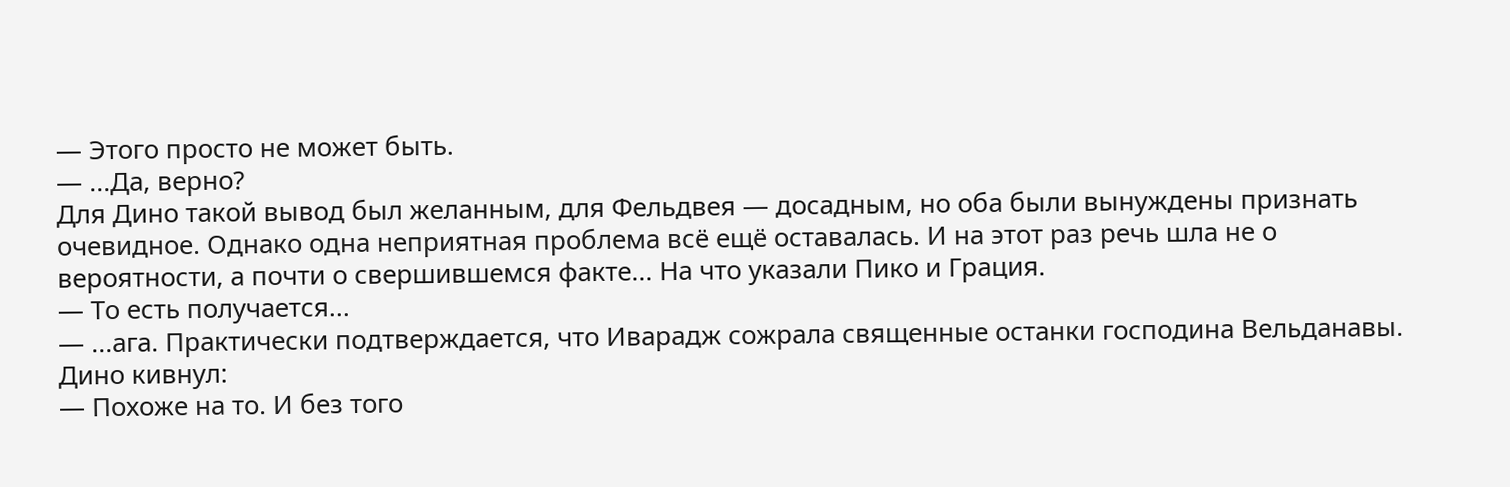— Этого просто не может быть.
— ...Да, верно?
Для Дино такой вывод был желанным, для Фельдвея — досадным, но оба были вынуждены признать очевидное. Однако одна неприятная проблема всё ещё оставалась. И на этот раз речь шла не о вероятности, а почти о свершившемся факте... На что указали Пико и Грация.
— То есть получается...
— ...ага. Практически подтверждается, что Иварадж сожрала священные останки господина Вельданавы.
Дино кивнул:
— Похоже на то. И без того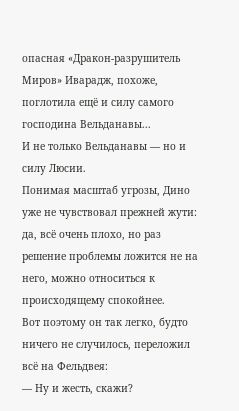опасная «Дракон-разрушитель Миров» Иварадж, похоже, поглотила ещё и силу самого господина Вельданавы...
И не только Вельданавы — но и силу Люсии.
Понимая масштаб угрозы, Дино уже не чувствовал прежней жути: да, всё очень плохо, но раз решение проблемы ложится не на него, можно относиться к происходящему спокойнее.
Вот поэтому он так легко, будто ничего не случилось, переложил всё на Фельдвея:
— Ну и жесть, скажи?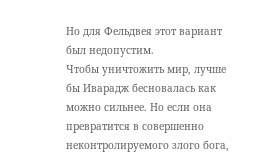Но для Фельдвея этот вариант был недопустим.
Чтобы уничтожить мир, лучше бы Иварадж бесновалась как можно сильнее. Но если она превратится в совершенно неконтролируемого злого бога,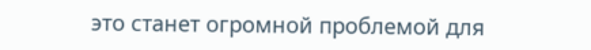это станет огромной проблемой для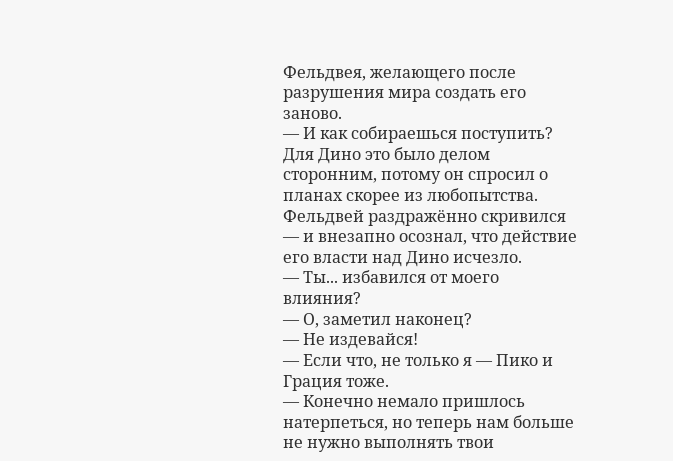Фельдвея, желающего после разрушения мира создать его заново.
— И как собираешься поступить?
Для Дино это было делом сторонним, потому он спросил о планах скорее из любопытства.
Фельдвей раздражённо скривился — и внезапно осознал, что действие его власти над Дино исчезло.
— Ты... избавился от моего влияния?
— О, заметил наконец?
— Не издевaйся!
— Если что, не только я — Пико и Грация тоже.
— Конечно немало пришлось натерпеться, но теперь нам больше не нужно выполнять твои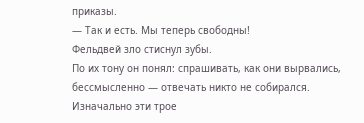приказы.
— Так и есть. Мы теперь свободны!
Фельдвей зло стиснул зубы.
По их тону он понял: спрашивать, как они вырвались, бессмысленно — отвечать никто не собирался.
Изначально эти трое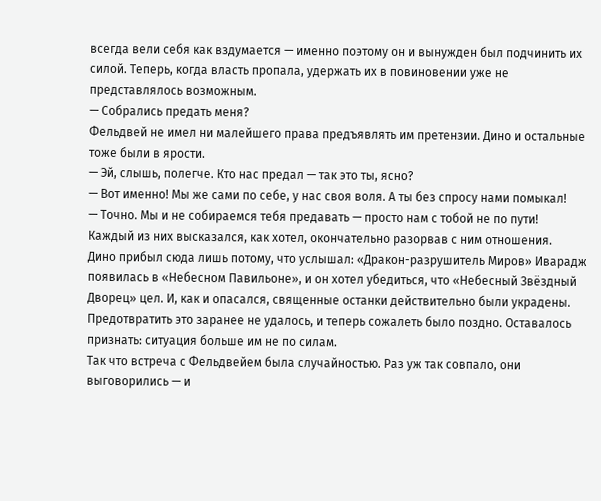всегда вели себя как вздумается — именно поэтому он и вынужден был подчинить их силой. Теперь, когда власть пропала, удержать их в повиновении уже не представлялось возможным.
— Собрались предать меня?
Фельдвей не имел ни малейшего права предъявлять им претензии. Дино и остальные тоже были в ярости.
— Эй, слышь, полегче. Кто нас предал — так это ты, ясно?
— Вот именно! Мы же сами по себе, у нас своя воля. А ты без спросу нами помыкал!
— Точно. Мы и не собираемся тебя предавать — просто нам с тобой не по пути!
Каждый из них высказался, как хотел, окончательно разорвав с ним отношения.
Дино прибыл сюда лишь потому, что услышал: «Дракон-разрушитель Миров» Иварадж появилась в «Небесном Павильоне», и он хотел убедиться, что «Небесный Звёздный Дворец» цел. И, как и опасался, священные останки действительно были украдены.
Предотвратить это заранее не удалось, и теперь сожалеть было поздно. Оставалось признать: ситуация больше им не по силам.
Так что встреча с Фельдвейем была случайностью. Раз уж так совпало, они выговорились — и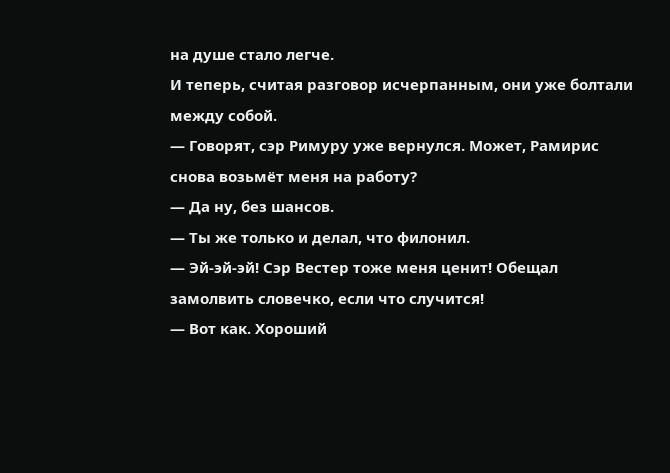на душе стало легче.
И теперь, считая разговор исчерпанным, они уже болтали между собой.
— Говорят, сэр Римуру уже вернулся. Может, Рамирис снова возьмёт меня на работу?
— Да ну, без шансов.
— Ты же только и делал, что филонил.
— Эй-эй-эй! Сэр Вестер тоже меня ценит! Обещал замолвить словечко, если что случится!
— Вот как. Хороший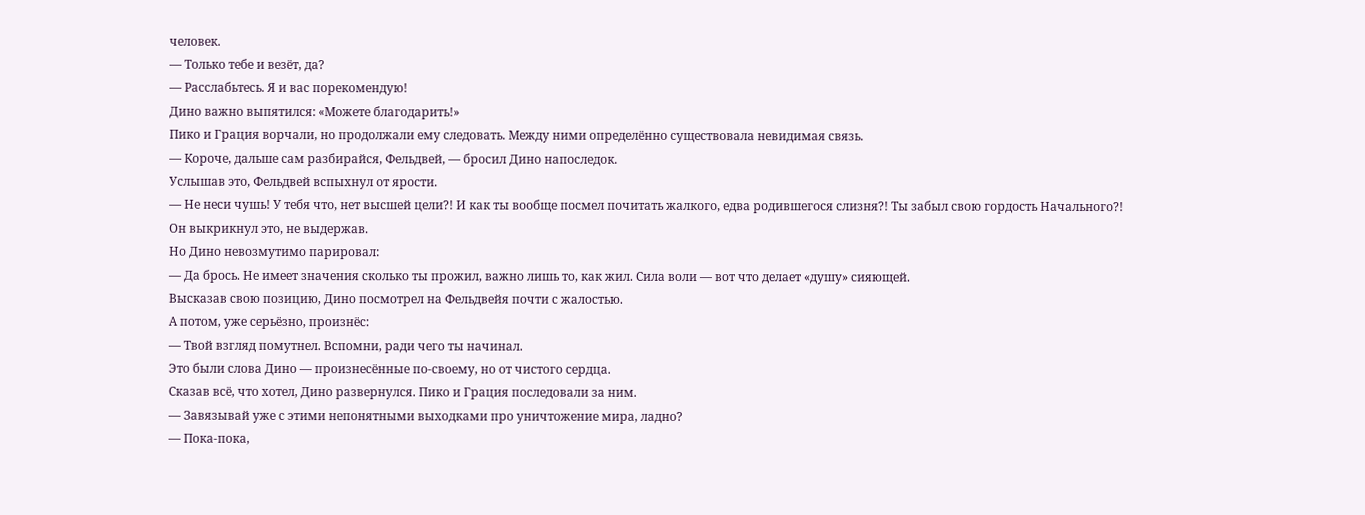человек.
— Только тебе и везёт, да?
— Расслабьтесь. Я и вас порекомендую!
Дино важно выпятился: «Можете благодарить!»
Пико и Грация ворчали, но продолжали ему следовать. Между ними определённо существовала невидимая связь.
— Короче, дальше сам разбирайся, Фельдвей, — бросил Дино напоследок.
Услышав это, Фельдвей вспыхнул от ярости.
— Не неси чушь! У тебя что, нет высшей цели?! И как ты вообще посмел почитать жалкого, едва родившегося слизня?! Ты забыл свою гордость Начального?!
Он выкрикнул это, не выдержав.
Но Дино невозмутимо парировал:
— Да брось. Не имеет значения сколько ты прожил, важно лишь то, как жил. Сила воли — вот что делает «душу» сияющей.
Высказав свою позицию, Дино посмотрел на Фельдвейя почти с жалостью.
А потом, уже серьёзно, произнёс:
— Твой взгляд помутнел. Вспомни, ради чего ты начинал.
Это были слова Дино — произнесённые по-своему, но от чистого сердца.
Сказав всё, что хотел, Дино развернулся. Пико и Грация последовали за ним.
— Завязывай уже с этими непонятными выходками про уничтожение мира, ладно?
— Пока-пока,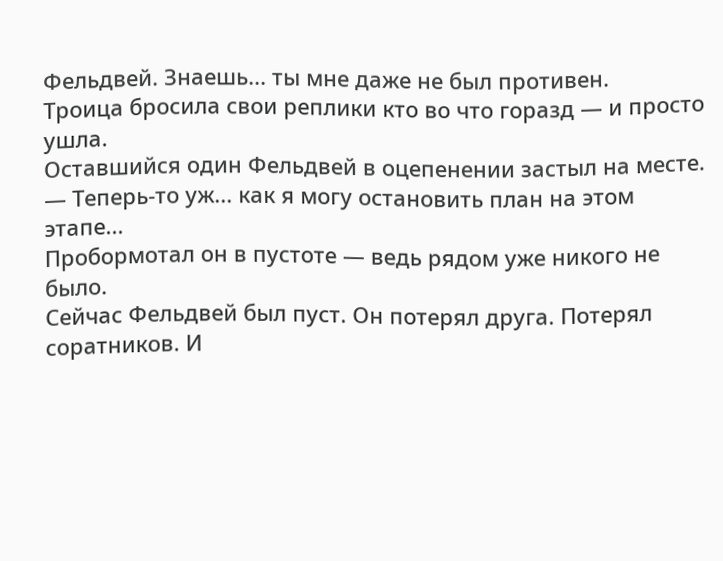Фельдвей. Знаешь... ты мне даже не был противен.
Троица бросила свои реплики кто во что горазд — и просто ушла.
Оставшийся один Фельдвей в оцепенении застыл на месте.
— Теперь-то уж... как я могу остановить план на этом этапе...
Пробормотал он в пустоте — ведь рядом уже никого не было.
Сейчас Фельдвей был пуст. Он потерял друга. Потерял соратников. И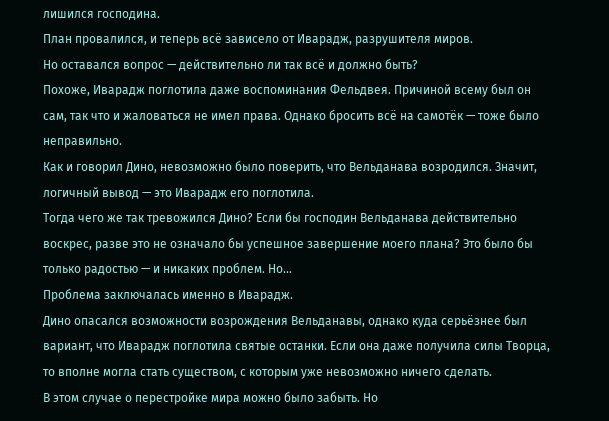лишился господина.
План провалился, и теперь всё зависело от Иварадж, разрушителя миров.
Но оставался вопрос — действительно ли так всё и должно быть?
Похоже, Иварадж поглотила даже воспоминания Фельдвея. Причиной всему был он сам, так что и жаловаться не имел права. Однако бросить всё на самотёк — тоже было неправильно.
Как и говорил Дино, невозможно было поверить, что Вельданава возродился. Значит, логичный вывод — это Иварадж его поглотила.
Тогда чего же так тревожился Дино? Если бы господин Вельданава действительно воскрес, разве это не означало бы успешное завершение моего плана? Это было бы только радостью — и никаких проблем. Но...
Проблема заключалась именно в Иварадж.
Дино опасался возможности возрождения Вельданавы, однако куда серьёзнее был вариант, что Иварадж поглотила святые останки. Если она даже получила силы Творца, то вполне могла стать существом, с которым уже невозможно ничего сделать.
В этом случае о перестройке мира можно было забыть. Но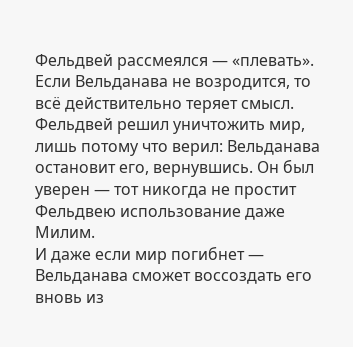Фельдвей рассмеялся — «плевать».
Если Вельданава не возродится, то всё действительно теряет смысл.
Фельдвей решил уничтожить мир, лишь потому что верил: Вельданава остановит его, вернувшись. Он был уверен — тот никогда не простит Фельдвею использование даже Милим.
И даже если мир погибнет — Вельданава сможет воссоздать его вновь из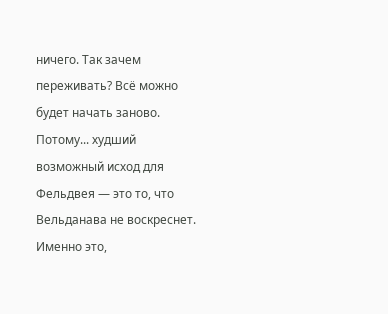ничего. Так зачем переживать? Всё можно будет начать заново.
Потому... худший возможный исход для Фельдвея — это то, что Вельданава не воскреснет. Именно это,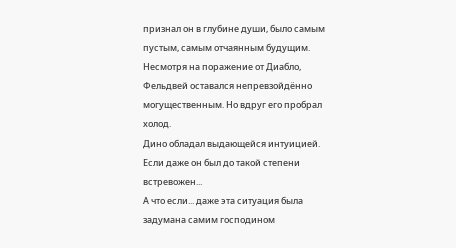признал он в глубине души, было самым пустым, самым отчаянным будущим.
Несмотря на поражение от Диабло, Фельдвей оставался непревзойдённо могущественным. Но вдруг его пробрал холод.
Дино обладал выдающейся интуицией. Если даже он был до такой степени встревожен...
А что если... даже эта ситуация была задумана самим господином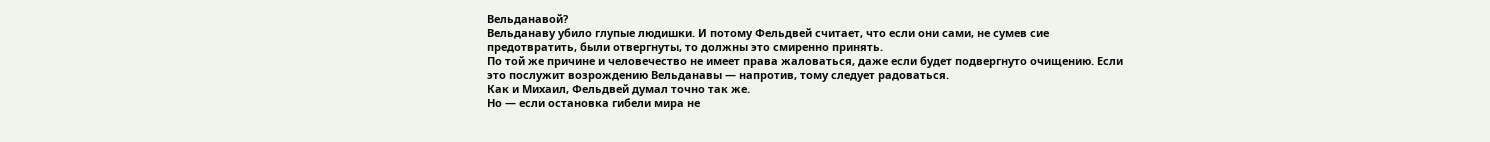Вельданавой?
Вельданаву убило глупые людишки. И потому Фельдвей считает, что если они сами, не сумев сие предотвратить, были отвергнуты, то должны это смиренно принять.
По той же причине и человечество не имеет права жаловаться, даже если будет подвергнуто очищению. Если это послужит возрождению Вельданавы — напротив, тому следует радоваться.
Как и Михаил, Фельдвей думал точно так же.
Но — если остановка гибели мира не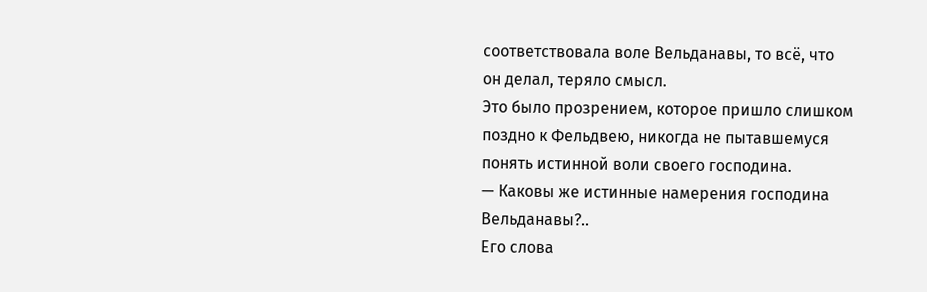соответствовала воле Вельданавы, то всё, что он делал, теряло смысл.
Это было прозрением, которое пришло слишком поздно к Фельдвею, никогда не пытавшемуся понять истинной воли своего господина.
— Каковы же истинные намерения господина Вельданавы?..
Его слова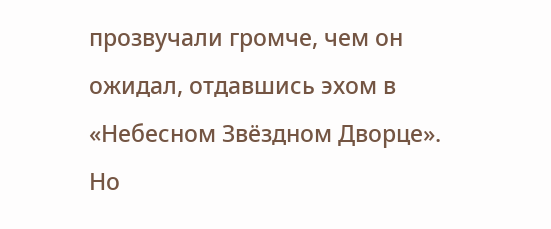прозвучали громче, чем он ожидал, отдавшись эхом в «Небесном Звёздном Дворце».
Но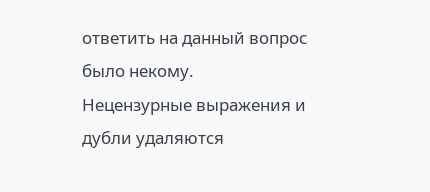ответить на данный вопрос было некому.
Нецензурные выражения и дубли удаляются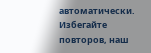автоматически. Избегайте повторов, наш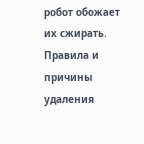робот обожает их сжирать. Правила и причины удаления